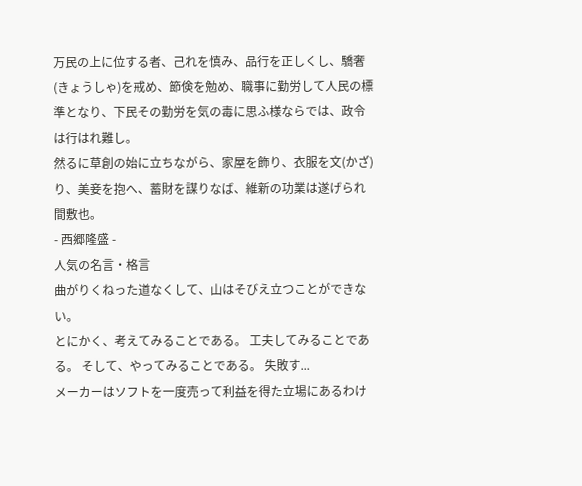万民の上に位する者、己れを慎み、品行を正しくし、驕奢(きょうしゃ)を戒め、節倹を勉め、職事に勤労して人民の標準となり、下民その勤労を気の毒に思ふ様ならでは、政令は行はれ難し。
然るに草創の始に立ちながら、家屋を飾り、衣服を文(かざ)り、美妾を抱へ、蓄財を謀りなば、維新の功業は遂げられ間敷也。
- 西郷隆盛 -
人気の名言・格言
曲がりくねった道なくして、山はそびえ立つことができない。
とにかく、考えてみることである。 工夫してみることである。 そして、やってみることである。 失敗す...
メーカーはソフトを一度売って利益を得た立場にあるわけ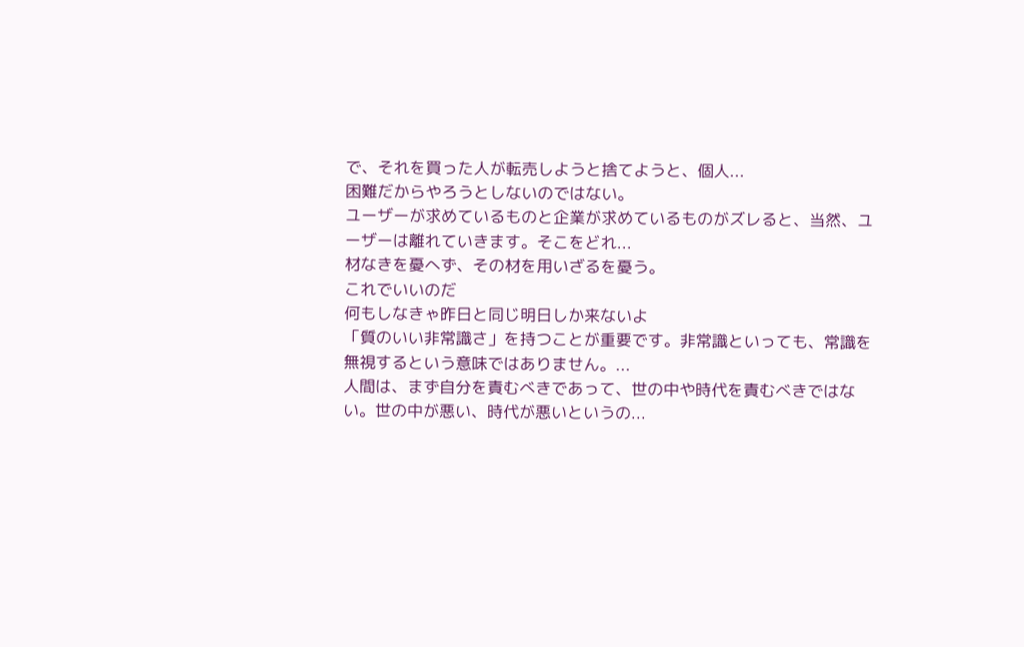で、それを買った人が転売しようと捨てようと、個人...
困難だからやろうとしないのではない。
ユーザーが求めているものと企業が求めているものがズレると、当然、ユーザーは離れていきます。そこをどれ...
材なきを憂へず、その材を用いざるを憂う。
これでいいのだ
何もしなきゃ昨日と同じ明日しか来ないよ
「質のいい非常識さ」を持つことが重要です。非常識といっても、常識を無視するという意味ではありません。...
人間は、まず自分を責むべきであって、世の中や時代を責むべきではない。世の中が悪い、時代が悪いというの...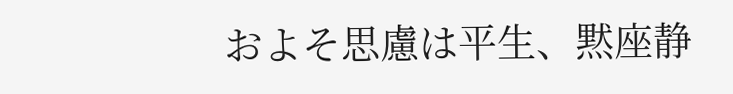およそ思慮は平生、黙座静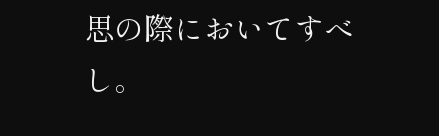思の際においてすべし。